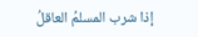إذا شرب المسلمُ العاقلُ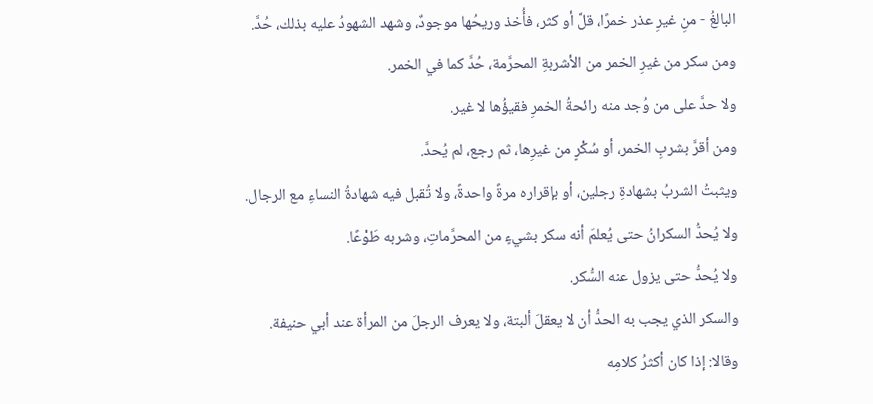البالغُ - منِ غيرِ عذر خمرًا، قلَّ أو كثر، فأُخذ وريحُها موجودٌ، وشهد الشهودُ عليه بذلك، حُدَّ.
ومن سكر من غيرِ الخمر من الأشربةِ المحرَّمة، حُدَّ كما في الخمر.
ولا حدَّ على من وُجد منه رائحةُ الخمرِ فقيؤُها لا غير.
ومن أقرَّ بشربِ الخمر، أو سُكْرٍ من غيرِها، ثم رجع، لم يُحدَّ.
ويثبتُ الشربُ بشهادةِ رجلين، أو بإقراره مرةً واحدةً، ولا تُقبل فيه شهادةُ النساءِ مع الرجال.
ولا يُحدُّ السكرانُ حتى يُعلمَ أنه سكر بشيءٍ من المحرَّماتِ، وشربه طَوْعًا.
ولا يُحدُّ حتى يزول عنه السُّكر.
والسكر الذي يجب به الحدُّ أن لا يعقلَ ألبتة، ولا يعرف الرجلَ من المرأة عند أبي حنيفة.
وقالا: إذا كان أكثرُ كلامِه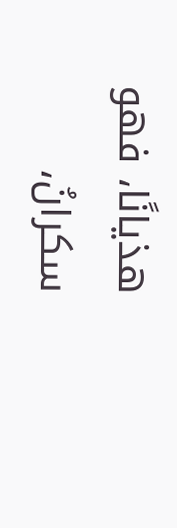هذيانًا، فهو سكرانُ،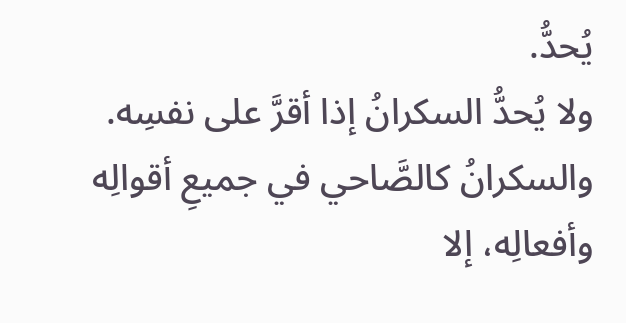يُحدُّ.
ولا يُحدُّ السكرانُ إذا أقرَّ على نفسِه.
والسكرانُ كالصَّاحي في جميعِ أقوالِه وأفعالِه، إلا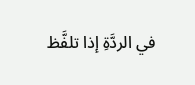في الردَّةِ إذا تلفَّظ